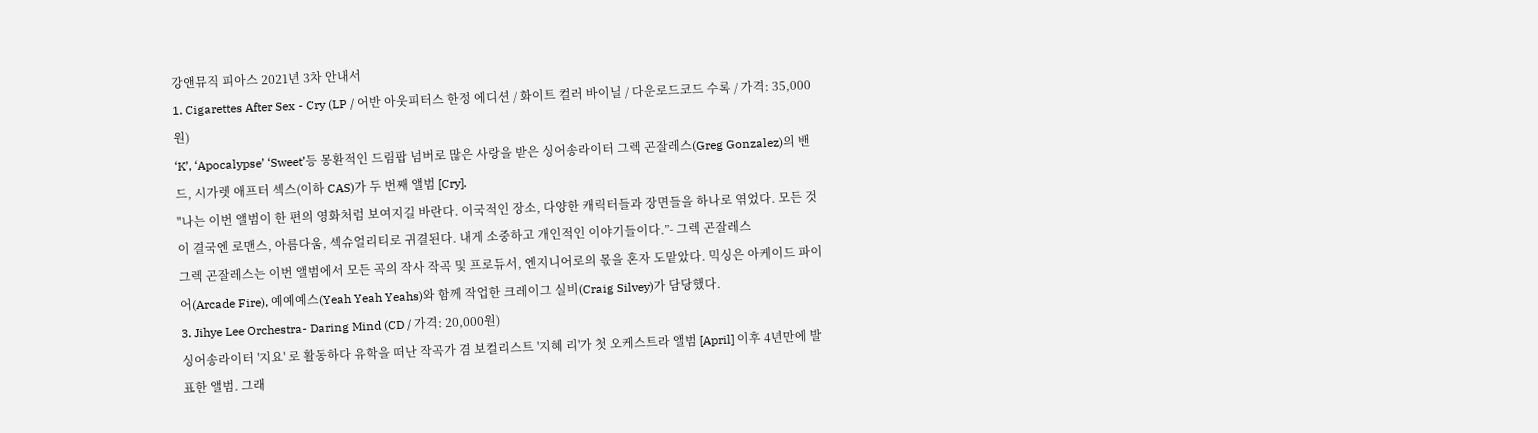강앤뮤직 피아스 2021년 3차 안내서
1. Cigarettes After Sex - Cry (LP / 어반 아웃피터스 한정 에디션 / 화이트 컬러 바이닐 / 다운로드코드 수록 / 가격: 35,000원)
‘K’, ‘Apocalypse’ ‘Sweet’등 몽환적인 드림팝 넘버로 많은 사랑을 받은 싱어송라이터 그렉 곤잘레스(Greg Gonzalez)의 밴드, 시가렛 애프터 섹스(이하 CAS)가 두 번째 앨범 [Cry].
"나는 이번 앨범이 한 편의 영화처럼 보여지길 바란다. 이국적인 장소, 다양한 캐릭터들과 장면들을 하나로 엮었다. 모든 것이 결국엔 로맨스, 아름다움, 섹슈얼리티로 귀결된다. 내게 소중하고 개인적인 이야기들이다.”- 그렉 곤잘레스
그렉 곤잘레스는 이번 앨범에서 모든 곡의 작사 작곡 및 프로듀서, 엔지니어로의 몫을 혼자 도맡았다. 믹싱은 아케이드 파이어(Arcade Fire), 예예예스(Yeah Yeah Yeahs)와 함께 작업한 크레이그 실비(Craig Silvey)가 담당했다.
3. Jihye Lee Orchestra- Daring Mind (CD / 가격: 20,000원)
싱어송라이터 '지요' 로 활동하다 유학을 떠난 작곡가 겸 보컬리스트 '지혜 리'가 첫 오케스트라 앨범 [April] 이후 4년만에 발표한 앨범. 그래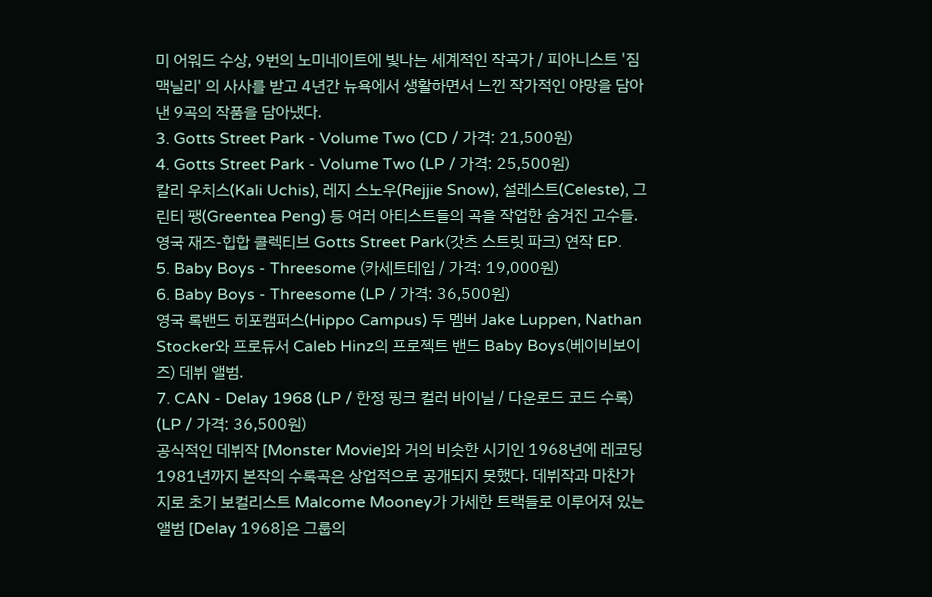미 어워드 수상, 9번의 노미네이트에 빛나는 세계적인 작곡가 / 피아니스트 '짐 맥닐리' 의 사사를 받고 4년간 뉴욕에서 생활하면서 느낀 작가적인 야망을 담아낸 9곡의 작품을 담아냈다.
3. Gotts Street Park - Volume Two (CD / 가격: 21,500원)
4. Gotts Street Park - Volume Two (LP / 가격: 25,500원)
칼리 우치스(Kali Uchis), 레지 스노우(Rejjie Snow), 설레스트(Celeste), 그린티 팽(Greentea Peng) 등 여러 아티스트들의 곡을 작업한 숨겨진 고수들. 영국 재즈-힙합 콜렉티브 Gotts Street Park(갓츠 스트릿 파크) 연작 EP.
5. Baby Boys - Threesome (카세트테입 / 가격: 19,000원)
6. Baby Boys - Threesome (LP / 가격: 36,500원)
영국 록밴드 히포캠퍼스(Hippo Campus) 두 멤버 Jake Luppen, Nathan Stocker와 프로듀서 Caleb Hinz의 프로젝트 밴드 Baby Boys(베이비보이즈) 데뷔 앨범.
7. CAN - Delay 1968 (LP / 한정 핑크 컬러 바이닐 / 다운로드 코드 수록) (LP / 가격: 36,500원)
공식적인 데뷔작 [Monster Movie]와 거의 비슷한 시기인 1968년에 레코딩 1981년까지 본작의 수록곡은 상업적으로 공개되지 못했다. 데뷔작과 마찬가지로 초기 보컬리스트 Malcome Mooney가 가세한 트랙들로 이루어져 있는 앨범 [Delay 1968]은 그룹의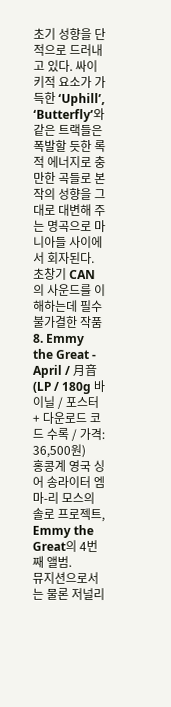초기 성향을 단적으로 드러내고 있다. 싸이키적 요소가 가득한 ‘Uphill’, ‘Butterfly’와 같은 트랙들은 폭발할 듯한 록적 에너지로 충만한 곡들로 본작의 성향을 그대로 대변해 주는 명곡으로 마니아들 사이에서 회자된다. 초창기 CAN의 사운드를 이해하는데 필수불가결한 작품
8. Emmy the Great - April / 月音 (LP / 180g 바이닐 / 포스터 + 다운로드 코드 수록 / 가격: 36,500원)
홍콩계 영국 싱어 송라이터 엠마-리 모스의 솔로 프로젝트, Emmy the Great의 4번째 앨범.
뮤지션으로서는 물론 저널리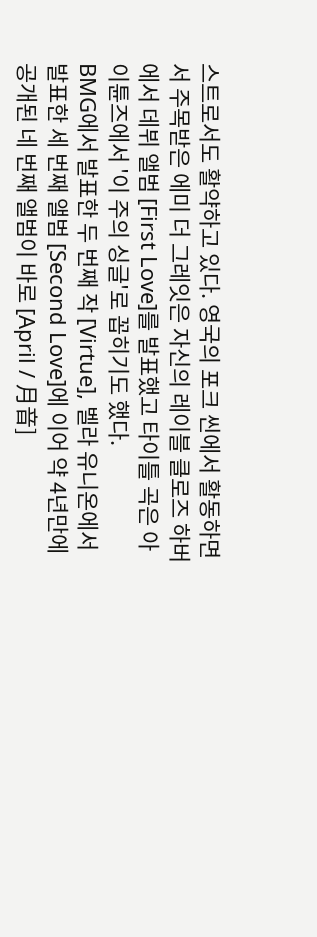스트로서도 활약하고 있다. 영국의 포크 씬에서 활동하면서 주목받은 에미 더 그레잇은 자신의 레이블 클로즈 하버에서 데뷔 앨범 [First Love]를 발표했고 타이틀 곡은 아이튠즈에서 '이 주의 싱글'로 꼽히기도 했다.
BMG에서 발표한 두 번째 작 [Virtue], 벨라 유니온에서 발표한 세 번째 앨범 [Second Love]에 이어 약 4년만에 공개된 네 번째 앨범이 바로 [April / 月音]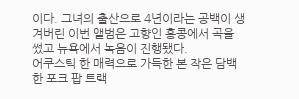이다. 그녀의 출산으로 4년이라는 공백이 생겨버린 이번 앨범은 고향인 홍콩에서 곡을 썼고 뉴욕에서 녹음이 진행됐다.
어쿠스틱 한 매력으로 가득한 본 작은 담백한 포크 팝 트랙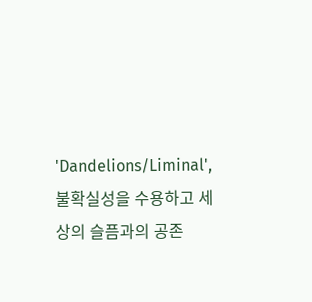'Dandelions/Liminal', 불확실성을 수용하고 세상의 슬픔과의 공존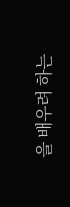을 배우려 하는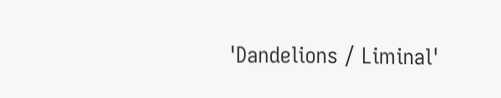'Dandelions / Liminal'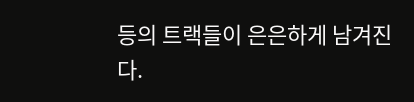등의 트랙들이 은은하게 남겨진다.